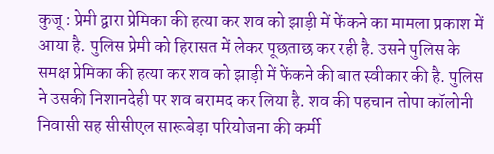कुजू : प्रेमी द्वारा प्रेमिका की हत्या कर शव को झाड़ी में फेंकने का मामला प्रकाश में आया है. पुलिस प्रेमी को हिरासत में लेकर पूछताछ कर रही है. उसने पुलिस के समक्ष प्रेमिका की हत्या कर शव को झाड़ी में फेंकने की बात स्वीकार की है. पुलिस ने उसकी निशानदेही पर शव बरामद कर लिया है. शव की पहचान तोपा कॉलोनी निवासी सह सीसीएल सारूबेड़ा परियोजना की कर्मी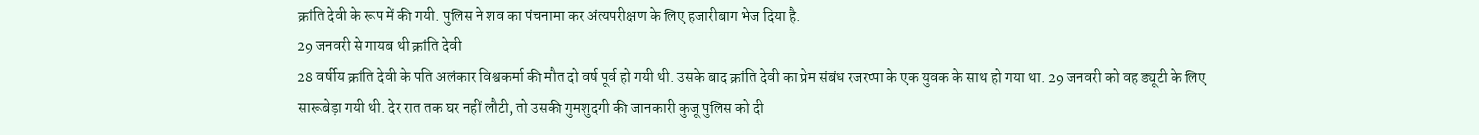क्रांति देवी के रूप में की गयी. पुलिस ने शव का पंचनामा कर अंत्यपरीक्षण के लिए हजारीबाग भेज दिया है.
29 जनवरी से गायब थी क्रांति देवी
28 वर्षीय क्रांति देवी के पति अलंकार विश्वकर्मा की मौत दो वर्ष पूर्व हो गयी थी. उसके बाद क्रांति देवी का प्रेम संबंध रजरप्पा के एक युवक के साथ हो गया था. 29 जनवरी को वह ड्यूटी के लिए सारूबेड़ा गयी थी. देर रात तक घर नहीं लौटी, तो उसकी गुमशुदगी की जानकारी कुजू पुलिस को दी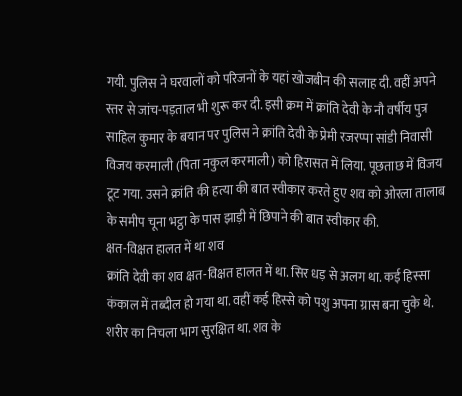गयी. पुलिस ने घरवालों को परिजनों के यहां खोजबीन की सलाह दी. वहीं अपने स्तर से जांच-पड़ताल भी शुरू कर दी. इसी क्रम में क्रांति देवी के नौ वर्षीय पुत्र साहिल कुमार के बयान पर पुलिस ने क्रांति देवी के प्रेमी रजरप्पा सांडी निवासी विजय करमाली (पिता नकुल करमाली) को हिरासत में लिया. पूछताछ में विजय टूट गया. उसने क्रांति की हत्या की बात स्वीकार करते हुए शव को ओरला तालाब के समीप चूना भट्ठा के पास झाड़ी में छिपाने की बात स्वीकार की.
क्षत-विक्षत हालत में था शव
क्रांति देवी का शव क्षत-विक्षत हालत में था. सिर धड़ से अलग था. कई हिस्सा कंकाल में तब्दील हो गया था. वहीं कई हिस्से को पशु अपना ग्रास बना चुके थे. शरीर का निचला भाग सुरक्षित था. शव के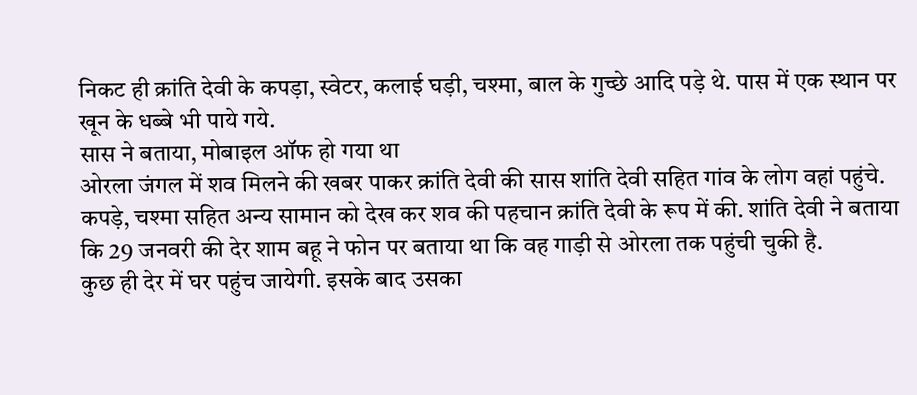निकट ही क्रांति देवी के कपड़ा, स्वेटर, कलाई घड़ी, चश्मा, बाल के गुच्छे आदि पड़े थे. पास में एक स्थान पर खून के धब्बे भी पाये गये.
सास ने बताया, मोबाइल ऑफ हो गया था
ओरला जंगल में शव मिलने की खबर पाकर क्रांति देवी की सास शांति देवी सहित गांव के लोग वहां पहुंचे. कपड़े, चश्मा सहित अन्य सामान को देख कर शव की पहचान क्रांति देवी के रूप में की. शांति देवी ने बताया कि 29 जनवरी की देर शाम बहू ने फोन पर बताया था कि वह गाड़ी से ओरला तक पहुंची चुकी है.
कुछ ही देर में घर पहुंच जायेगी. इसके बाद उसका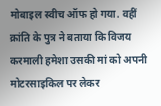मोबाइल स्वीच ऑफ हो गया. वहीं क्रांति के पुत्र ने बताया कि विजय करमाली हमेशा उसकी मां को अपनी मोटरसाइकिल पर लेकर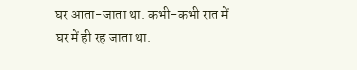घर आता-जाता था. कभी-कभी रात में घर में ही रह जाता था.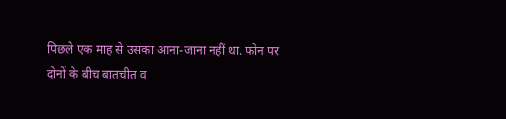पिछले एक माह से उसका आना-जाना नहीं था. फोन पर दोनों के बीच बातचीत व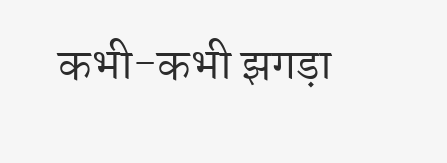कभी-कभी झगड़ा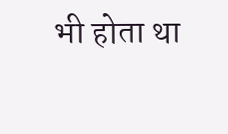भी होता था